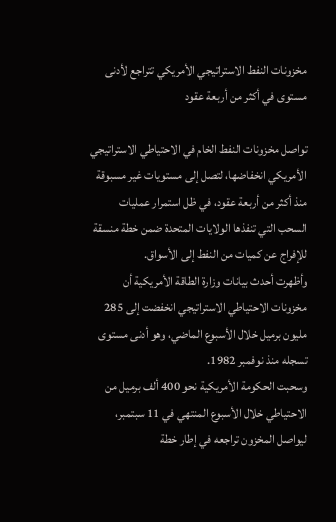مخزونات النفط الاستراتيجي الأمريكي تتراجع لأدنى مستوى في أكثر من أربعة عقود

تواصل مخزونات النفط الخام في الاحتياطي الاستراتيجي الأمريكي انخفاضها، لتصل إلى مستويات غير مسبوقة منذ أكثر من أربعة عقود، في ظل استمرار عمليات السحب التي تنفذها الولايات المتحدة ضمن خطة منسقة للإفراج عن كميات من النفط إلى الأسواق.
وأظهرت أحدث بيانات وزارة الطاقة الأمريكية أن مخزونات الاحتياطي الاستراتيجي انخفضت إلى 285 مليون برميل خلال الأسبوع الماضي، وهو أدنى مستوى تسجله منذ نوفمبر 1982.
وسحبت الحكومة الأمريكية نحو 400 ألف برميل من الاحتياطي خلال الأسبوع المنتهي في 11 سبتمبر، ليواصل المخزون تراجعه في إطار خطة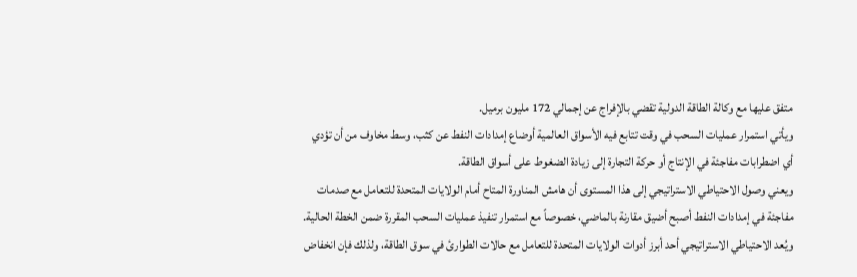متفق عليها مع وكالة الطاقة الدولية تقضي بالإفراج عن إجمالي 172 مليون برميل.
ويأتي استمرار عمليات السحب في وقت تتابع فيه الأسواق العالمية أوضاع إمدادات النفط عن كثب، وسط مخاوف من أن تؤدي أي اضطرابات مفاجئة في الإنتاج أو حركة التجارة إلى زيادة الضغوط على أسواق الطاقة.
ويعني وصول الاحتياطي الاستراتيجي إلى هذا المستوى أن هامش المناورة المتاح أمام الولايات المتحدة للتعامل مع صدمات مفاجئة في إمدادات النفط أصبح أضيق مقارنة بالماضي، خصوصاً مع استمرار تنفيذ عمليات السحب المقررة ضمن الخطة الحالية.
ويُعد الاحتياطي الاستراتيجي أحد أبرز أدوات الولايات المتحدة للتعامل مع حالات الطوارئ في سوق الطاقة، ولذلك فإن انخفاض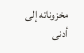مخزوناته إلى أدنى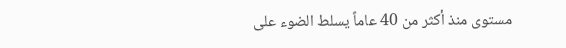مستوى منذ أكثر من 40 عاماً يسلط الضوء على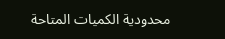محدودية الكميات المتاحة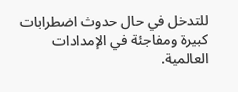للتدخل في حال حدوث اضطرابات كبيرة ومفاجئة في الإمدادات العالمية.